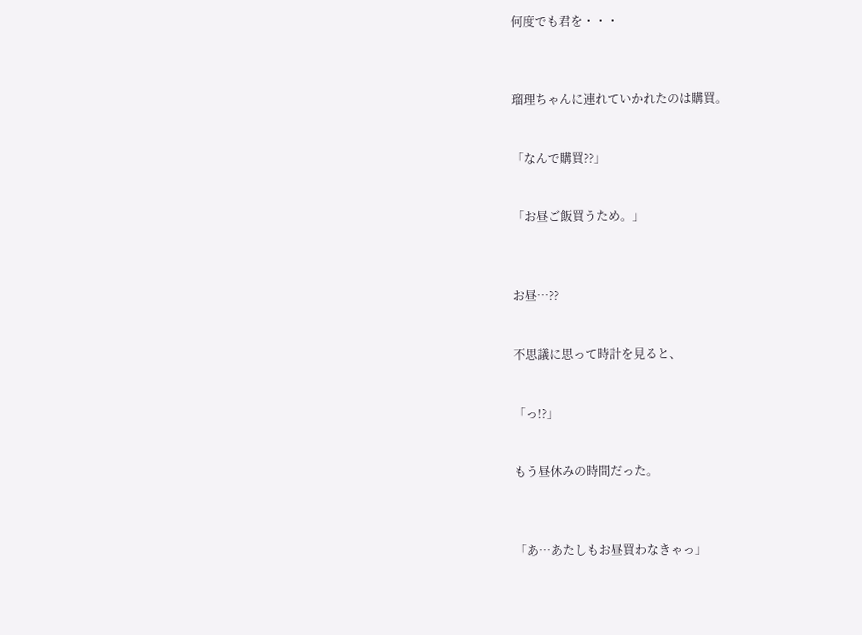何度でも君を・・・



瑠理ちゃんに連れていかれたのは購買。


「なんで購買??」


「お昼ご飯買うため。」



お昼…??


不思議に思って時計を見ると、


「っ!?」


もう昼休みの時間だった。



「あ…あたしもお昼買わなきゃっ」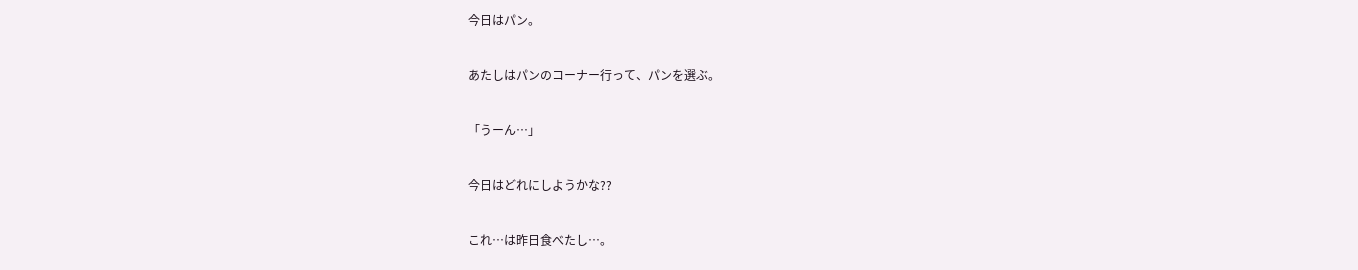今日はパン。


あたしはパンのコーナー行って、パンを選ぶ。


「うーん…」


今日はどれにしようかな??


これ…は昨日食べたし…。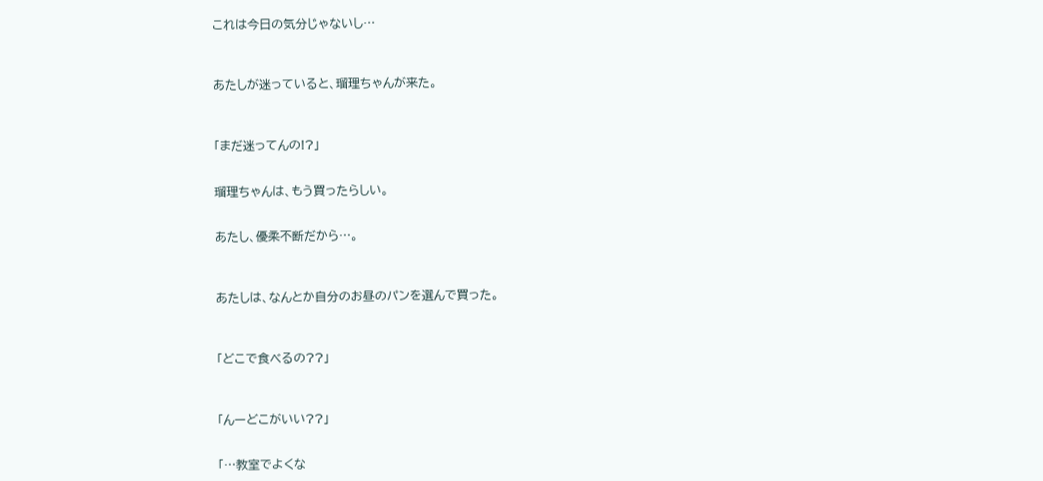これは今日の気分じゃないし…



あたしが迷っていると、瑠理ちゃんが来た。



「まだ迷ってんの!?」


瑠理ちゃんは、もう買ったらしい。


あたし、優柔不断だから…。



あたしは、なんとか自分のお昼のパンを選んで買った。



「どこで食べるの??」



「んーどこがいい??」


「…教室でよくな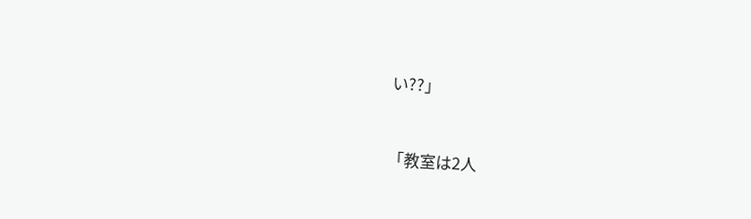い??」


「教室は2人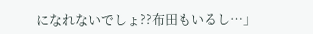になれないでしょ??布田もいるし…」